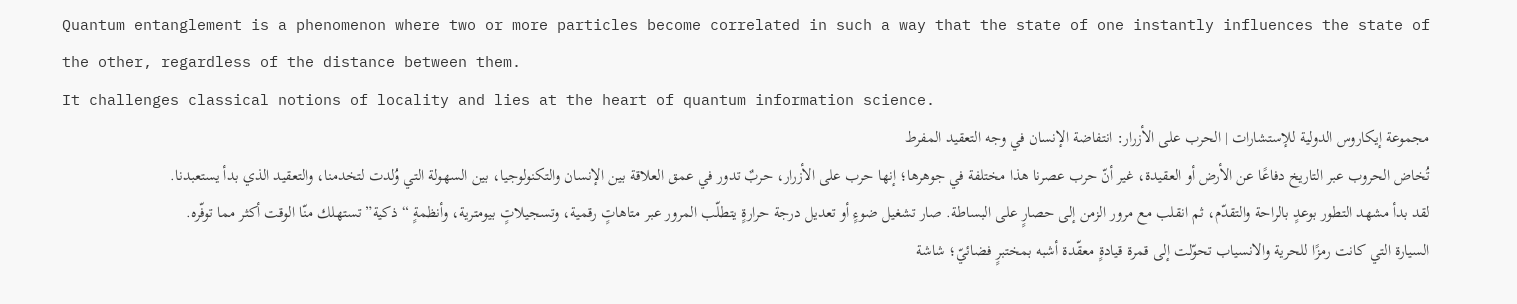Quantum entanglement is a phenomenon where two or more particles become correlated in such a way that the state of one instantly influences the state of the other, regardless of the distance between them.
It challenges classical notions of locality and lies at the heart of quantum information science.
مجموعة إيكاروس الدولية للإستشارات | الحرب على الأزرار: انتفاضة الإنسان في وجه التعقيد المفرط
تُخاض الحروب عبر التاريخ دفاعًا عن الأرض أو العقيدة، غير أنّ حرب عصرنا هذا مختلفة في جوهرها؛ إنها حرب على الأزرار، حربٌ تدور في عمق العلاقة بين الإنسان والتكنولوجيا، بين السهولة التي وُلدت لتخدمنا، والتعقيد الذي بدأ يستعبدنا.
لقد بدأ مشهد التطور بوعدٍ بالراحة والتقدّم، ثم انقلب مع مرور الزمن إلى حصارٍ على البساطة. صار تشغيل ضوءٍ أو تعديل درجة حرارةٍ يتطلّب المرور عبر متاهاتٍ رقمية، وتسجيلاتٍ بيومترية، وأنظمةٍ “ذكية” تستهلك منّا الوقت أكثر مما توفّره.
السيارة التي كانت رمزًا للحرية والانسياب تحوّلت إلى قمرة قيادةٍ معقّدة أشبه بمختبرٍ فضائيّ؛ شاشة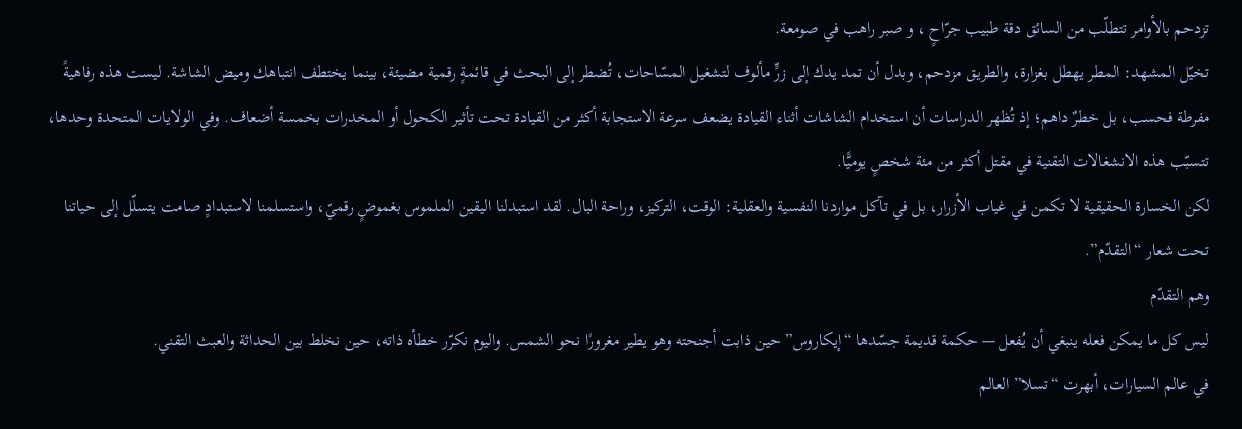تزدحم بالأوامر تتطلّب من السائق دقة طبيب جرّاحٍ ، و صبر راهب في صومعة.
تخيّل المشهد: المطر يهطل بغزارة، والطريق مزدحم، وبدل أن تمد يدك إلى زرٍّ مألوف لتشغيل المسّاحات، تُضطر إلى البحث في قائمةٍ رقمية مضيئة، بينما يختطف انتباهك وميض الشاشة. ليست هذه رفاهيةً مفرطة فحسب، بل خطرٌ داهم؛ إذ تُظهر الدراسات أن استخدام الشاشات أثناء القيادة يضعف سرعة الاستجابة أكثر من القيادة تحت تأثير الكحول أو المخدرات بخمسة أضعاف. وفي الولايات المتحدة وحدها، تتسبّب هذه الانشغالات التقنية في مقتل أكثر من مئة شخصٍ يوميًّا.
لكن الخسارة الحقيقية لا تكمن في غياب الأزرار، بل في تآكل مواردنا النفسية والعقلية: الوقت، التركيز، وراحة البال. لقد استبدلنا اليقين الملموس بغموضٍ رقميّ، واستسلمنا لاستبدادٍ صامت يتسلّل إلى حياتنا تحت شعار “التقدّم”.
وهم التقدّم
ليس كل ما يمكن فعله ينبغي أن يُفعل — حكمة قديمة جسّدها “إيكاروس” حين ذابت أجنحته وهو يطير مغرورًا نحو الشمس. واليوم نكرّر خطأه ذاته، حين نخلط بين الحداثة والعبث التقني.
في عالم السيارات، أبهرت “تسلا” العالم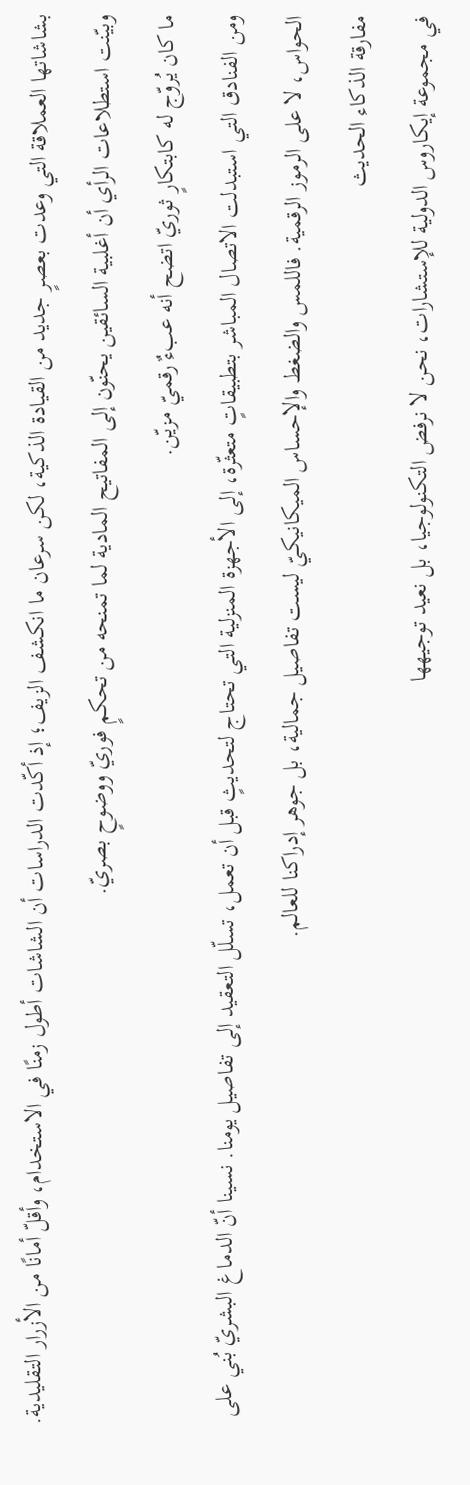بشاشاتها العملاقة التي وعدت بعصرٍ جديد من القيادة الذكية، لكن سرعان ما انكشف الزيف؛ إذ أكّدت الدراسات أن الشاشات أطول زمنًا في الاستخدام، وأقلّ أمانًا من الأزرار التقليدية. وبيّنت استطلاعات الرأي أن أغلبية السائقين يحنّون إلى المفاتيح المادية لما تمنحه من تحكمٍ فوريّ ووضوحٍ بصريّ.
ما كان يُروّج له كابتكارٍ ثوريّ اتضح أنه عبءٌ رقميّ مزيّن.
ومن الفنادق التي استبدلت الاتصال المباشر بتطبيقاتٍ متعثّرة، إلى الأجهزة المنزلية التي تحتاج لتحديثٍ قبل أن تعمل، تسلّل التعقيد إلى تفاصيل يومنا. نسينا أنّ الدماغ البشريّ بُني على الحواس، لا على الرموز الرقمية. فاللمس والضغط والإحساس الميكانيكيّ ليست تفاصيل جمالية، بل جوهر إدراكنا للعالم.
مفارقة الذكاء الحديث
في مجموعة إيكاروس الدولية للإستشارات، نحن لا نرفض التكنولوجيا، بل نعيد توجيهها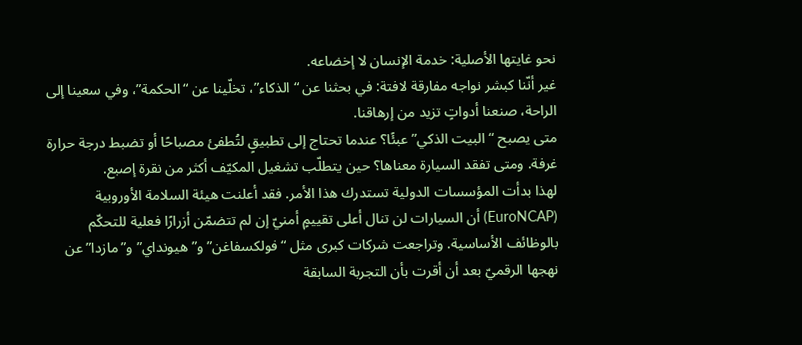نحو غايتها الأصلية: خدمة الإنسان لا إخضاعه.
غير أنّنا كبشر نواجه مفارقة لافتة: في بحثنا عن “الذكاء”، تخلّينا عن “الحكمة”، وفي سعينا إلى الراحة، صنعنا أدواتٍ تزيد من إرهاقنا.
متى يصبح “البيت الذكي” عبئًا؟ عندما تحتاج إلى تطبيقٍ لتُطفئ مصباحًا أو تضبط درجة حرارة غرفة. ومتى تفقد السيارة معناها؟ حين يتطلّب تشغيل المكيّف أكثر من نقرة إصبع.
لهذا بدأت المؤسسات الدولية تستدرك هذا الأمر. فقد أعلنت هيئة السلامة الأوروبية (EuroNCAP) أن السيارات لن تنال أعلى تقييمٍ أمنيّ إن لم تتضمّن أزرارًا فعلية للتحكّم بالوظائف الأساسية. وتراجعت شركات كبرى مثل “فولكسفاغن” و”هيونداي” و”مازدا” عن نهجها الرقميّ بعد أن أقرت بأن التجربة السابقة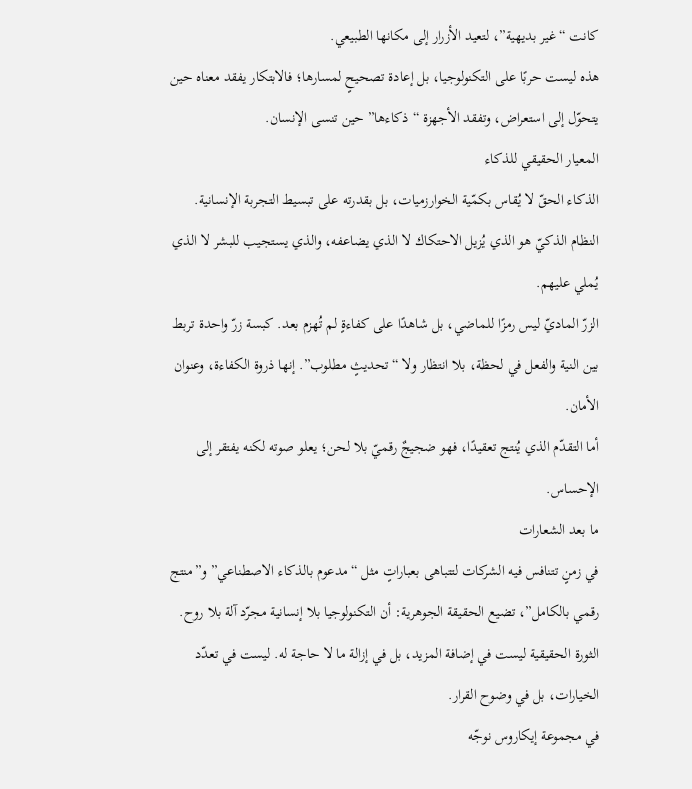كانت “غير بديهية”، لتعيد الأزرار إلى مكانها الطبيعي.
هذه ليست حربًا على التكنولوجيا، بل إعادة تصحيحٍ لمسارها؛ فالابتكار يفقد معناه حين يتحوّل إلى استعراض، وتفقد الأجهزة “ذكاءها” حين تنسى الإنسان.
المعيار الحقيقي للذكاء
الذكاء الحقّ لا يُقاس بكمّية الخوارزميات، بل بقدرته على تبسيط التجربة الإنسانية.
النظام الذكيّ هو الذي يُزيل الاحتكاك لا الذي يضاعفه، والذي يستجيب للبشر لا الذي يُملي عليهم.
الزرّ الماديّ ليس رمزًا للماضي، بل شاهدًا على كفاءةٍ لم تُهزم بعد. كبسة زرّ واحدة تربط بين النية والفعل في لحظة، بلا انتظار ولا “تحديثٍ مطلوب”. إنها ذروة الكفاءة، وعنوان الأمان.
أما التقدّم الذي يُنتج تعقيدًا، فهو ضجيجٌ رقميّ بلا لحن؛ يعلو صوته لكنه يفتقر إلى الإحساس.
ما بعد الشعارات
في زمنٍ تتنافس فيه الشركات لتتباهى بعباراتٍ مثل “مدعوم بالذكاء الاصطناعي” و”منتج رقمي بالكامل”، تضيع الحقيقة الجوهرية: أن التكنولوجيا بلا إنسانية مجرّد آلة بلا روح.
الثورة الحقيقية ليست في إضافة المزيد، بل في إزالة ما لا حاجة له. ليست في تعدّد الخيارات، بل في وضوح القرار.
في مجموعة إيكاروس نوجّه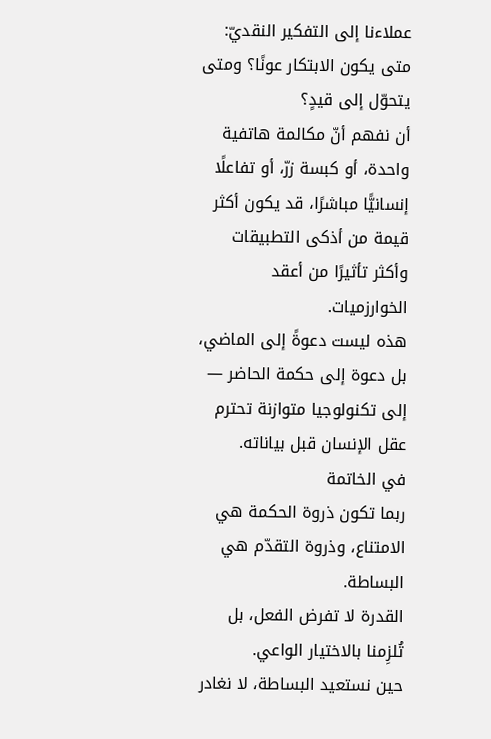عملاءنا إلى التفكير النقديّ: متى يكون الابتكار عونًا؟ ومتى يتحوّل إلى قيدٍ؟
أن نفهم أنّ مكالمة هاتفية واحدة، أو كبسة زرّ، أو تفاعلًا إنسانيًّا مباشرًا، قد يكون أكثر قيمة من أذكى التطبيقات وأكثر تأثيرًا من أعقد الخوارزميات.
هذه ليست دعوةً إلى الماضي، بل دعوة إلى حكمة الحاضر — إلى تكنولوجيا متوازنة تحترم عقل الإنسان قبل بياناته.
في الخاتمة
ربما تكون ذروة الحكمة هي الامتناع، وذروة التقدّم هي البساطة.
القدرة لا تفرض الفعل، بل تُلزِمنا بالاختيار الواعي.
حين نستعيد البساطة، لا نغادر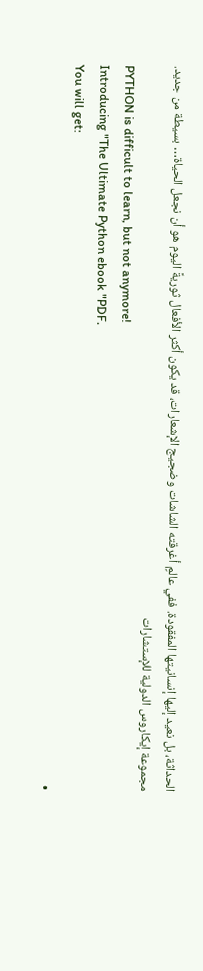الحداثة، بل نعيد إليها إنسانيتها المفقودة. ففي عالمٍ أغرقته الشاشات وضجيج الإشعارات، قد يكون أكثر الأفعال ثوريةً اليوم هو أن نجعل الحياة… بسيطة من جديد.
مجموعة إيكاروس الدولية للإستشارات
PYTHON is difficult to learn, but not anymore!
Introducing "The Ultimate Python ebook "PDF.
You will get:
•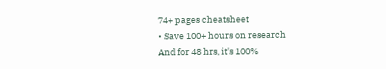74+ pages cheatsheet
• Save 100+ hours on research
And for 48 hrs, it's 100%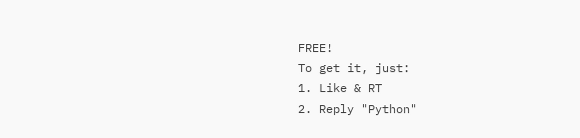FREE!
To get it, just:
1. Like & RT
2. Reply "Python"